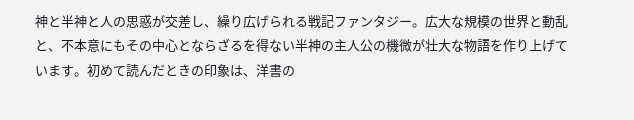神と半神と人の思惑が交差し、繰り広げられる戦記ファンタジー。広大な規模の世界と動乱と、不本意にもその中心とならざるを得ない半神の主人公の機微が壮大な物語を作り上げています。初めて読んだときの印象は、洋書の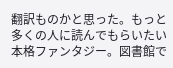翻訳ものかと思った。もっと多くの人に読んでもらいたい本格ファンタジー。図書館で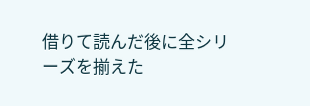借りて読んだ後に全シリーズを揃えた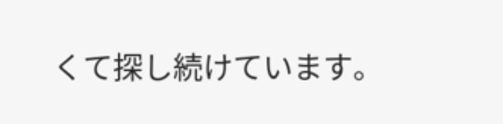くて探し続けています。